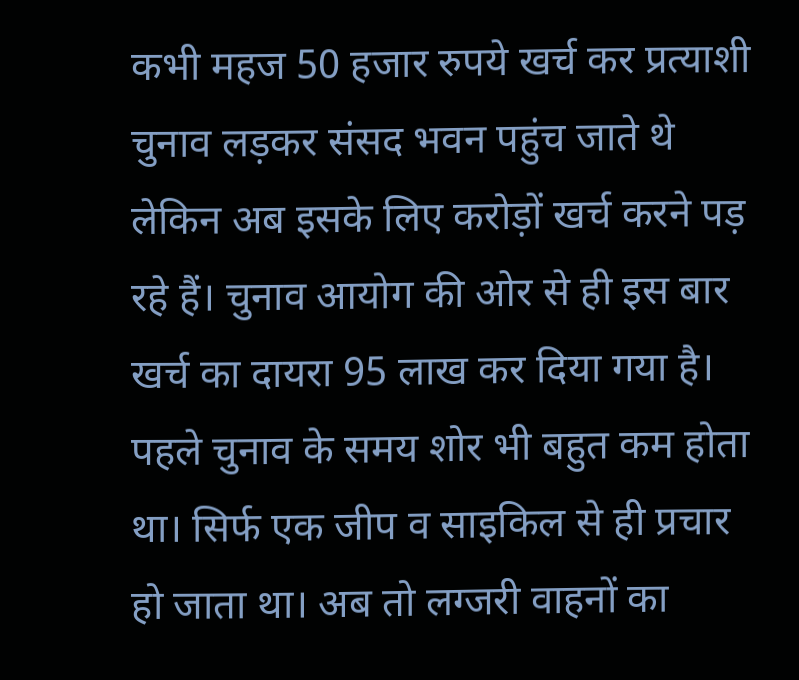कभी महज 50 हजार रुपये खर्च कर प्रत्याशी चुनाव लड़कर संसद भवन पहुंच जाते थे लेकिन अब इसके लिए करोड़ों खर्च करने पड़ रहे हैं। चुनाव आयोग की ओर से ही इस बार खर्च का दायरा 95 लाख कर दिया गया है। पहले चुनाव के समय शोर भी बहुत कम होता था। सिर्फ एक जीप व साइकिल से ही प्रचार हो जाता था। अब तो लग्जरी वाहनों का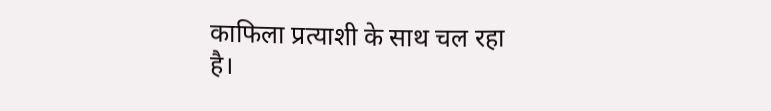काफिला प्रत्याशी के साथ चल रहा है।